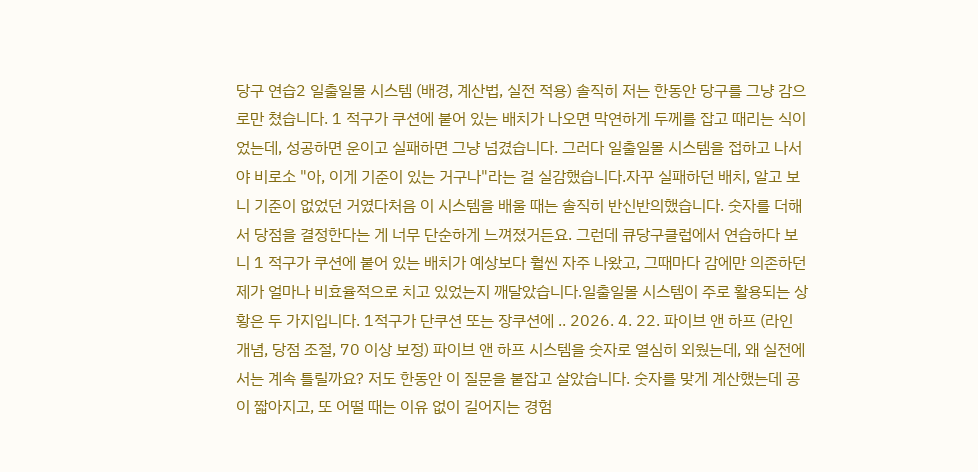당구 연습2 일출일몰 시스템 (배경, 계산법, 실전 적용) 솔직히 저는 한동안 당구를 그냥 감으로만 쳤습니다. 1 적구가 쿠션에 붙어 있는 배치가 나오면 막연하게 두께를 잡고 때리는 식이었는데, 성공하면 운이고 실패하면 그냥 넘겼습니다. 그러다 일출일몰 시스템을 접하고 나서야 비로소 "아, 이게 기준이 있는 거구나"라는 걸 실감했습니다.자꾸 실패하던 배치, 알고 보니 기준이 없었던 거였다처음 이 시스템을 배울 때는 솔직히 반신반의했습니다. 숫자를 더해서 당점을 결정한다는 게 너무 단순하게 느껴졌거든요. 그런데 큐당구클럽에서 연습하다 보니 1 적구가 쿠션에 붙어 있는 배치가 예상보다 훨씬 자주 나왔고, 그때마다 감에만 의존하던 제가 얼마나 비효율적으로 치고 있었는지 깨달았습니다.일출일몰 시스템이 주로 활용되는 상황은 두 가지입니다. 1적구가 단쿠션 또는 장쿠션에 .. 2026. 4. 22. 파이브 앤 하프 (라인 개념, 당점 조절, 70 이상 보정) 파이브 앤 하프 시스템을 숫자로 열심히 외웠는데, 왜 실전에서는 계속 틀릴까요? 저도 한동안 이 질문을 붙잡고 살았습니다. 숫자를 맞게 계산했는데 공이 짧아지고, 또 어떨 때는 이유 없이 길어지는 경험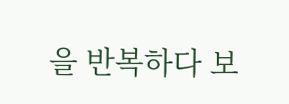을 반복하다 보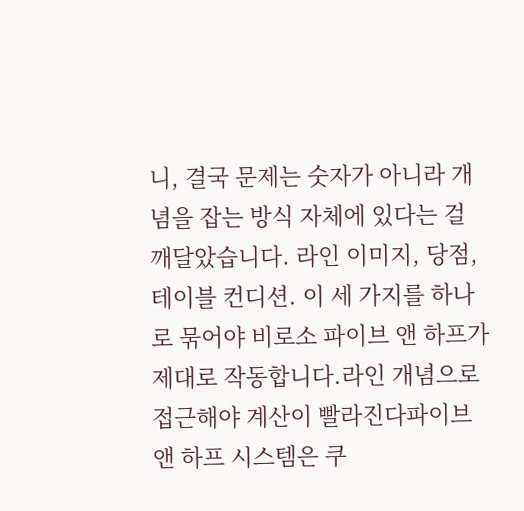니, 결국 문제는 숫자가 아니라 개념을 잡는 방식 자체에 있다는 걸 깨달았습니다. 라인 이미지, 당점, 테이블 컨디션. 이 세 가지를 하나로 묶어야 비로소 파이브 앤 하프가 제대로 작동합니다.라인 개념으로 접근해야 계산이 빨라진다파이브 앤 하프 시스템은 쿠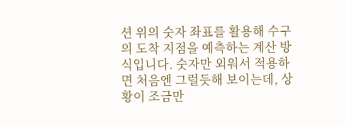션 위의 숫자 좌표를 활용해 수구의 도착 지점을 예측하는 계산 방식입니다. 숫자만 외워서 적용하면 처음엔 그럴듯해 보이는데, 상황이 조금만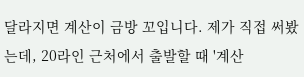달라지면 계산이 금방 꼬입니다. 제가 직접 써봤는데, 20라인 근처에서 출발할 때 '계산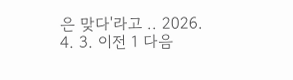은 맞다'라고 .. 2026. 4. 3. 이전 1 다음